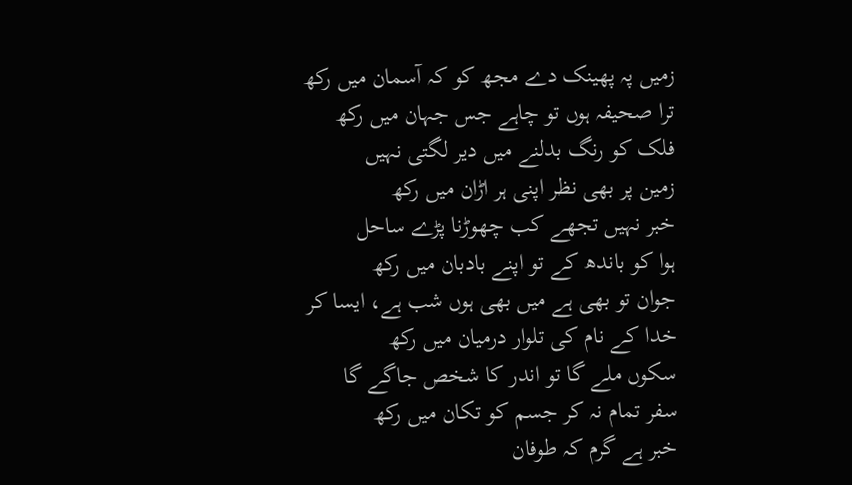زمیں پہ پھینک دے مجھ کو کہ آسمان میں رکھ
ترا صحیفہ ہوں تو چاہے جس جہان میں رکھ
فلک کو رنگ بدلنے میں دیر لگتی نہیں
زمین پر بھی نظر اپنی ہر اڑان میں رکھ
خبر نہیں تجھے کب چھوڑنا پڑے ساحل
ہوا کو باندھ کے تو اپنے بادبان میں رکھ
جوان تو بھی ہے میں بھی ہوں شب ہے، ایسا کر
خدا کے نام کی تلوار درمیان میں رکھ
سکوں ملے گا تو اندر کا شخص جاگے گا
سفر تمام نہ کر جسم کو تکان میں رکھ
خبر ہے گرم کہ طوفان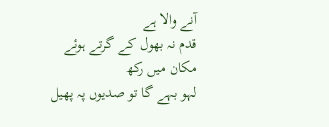آنے والا ہے
قدم نہ بھول کے گرتے ہوئے مکان میں رکھ
لہو بہے گا تو صدیوں پہ پھیل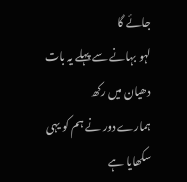جائے گا
لہو بہانے سے پہلے یہ بات دھیان میں رکھ
ہمارے دور نے ہم کو یہی سکھایا ہے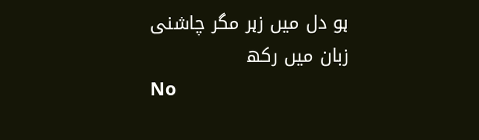ہو دل میں زہر مگر چاشنی زبان میں رکھ
No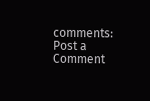comments:
Post a Comment